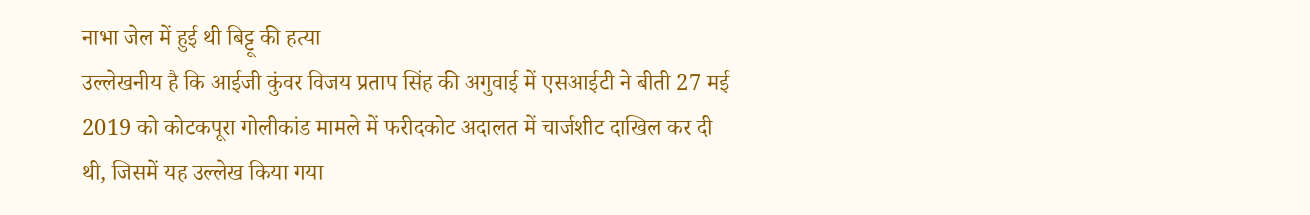नाभा जेल में हुई थी बिट्टू की हत्या
उल्लेखनीय है कि आईजी कुंवर विजय प्रताप सिंह की अगुवाई में एसआईटी ने बीती 27 मई 2019 को कोटकपूरा गोलीकांड मामले में फरीदकोट अदालत में चार्जशीट दाखिल कर दी थी, जिसमें यह उल्लेख किया गया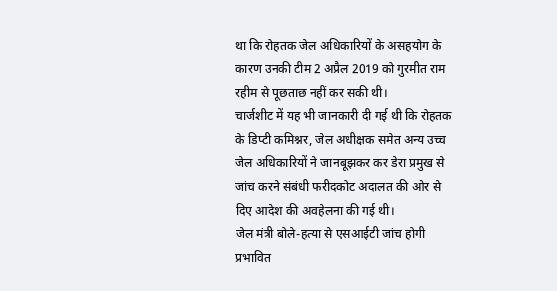था कि रोहतक जेल अधिकारियों के असहयोग के कारण उनकी टीम 2 अप्रैल 2019 को गुरमीत राम रहीम से पूछताछ नहीं कर सकी थी।
चार्जशीट में यह भी जानकारी दी गई थी कि रोहतक के डिप्टी कमिश्नर, जेल अधीक्षक समेत अन्य उच्च जेल अधिकारियों ने जानबूझकर कर डेरा प्रमुख से जांच करने संबंधी फरीदकोट अदालत की ओर से दिए आदेश की अवहेलना की गई थी।
जेल मंत्री बोले-हत्या से एसआईटी जांच होगी प्रभावित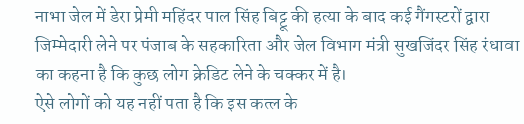नाभा जेल में डेरा प्रेमी महिंदर पाल सिंह बिट्टू की हत्या के बाद कई गैंगस्टरों द्वारा जिम्मेदारी लेने पर पंजाब के सहकारिता और जेल विभाग मंत्री सुखजिंदर सिंह रंधावा का कहना है कि कुछ लोग क्रेडिट लेने के चक्कर में है।
ऐसे लोगों को यह नहीं पता है कि इस कत्ल के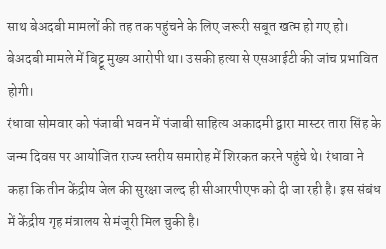साथ बेअदबी मामलों की तह तक पहुंचने के लिए जरूरी सबूत खत्म हो गए हो। बेअदबी मामले में बिट्टू मुख्य आरोपी था। उसकी हत्या से एसआईटी की जांच प्रभावित होगी।
रंधावा सोमवार को पंजाबी भवन में पंजाबी साहित्य अकादमी द्वारा मास्टर तारा सिंह के जन्म दिवस पर आयोजित राज्य स्तरीय समारोह में शिरकत करने पहुंचे थे। रंधावा ने कहा कि तीन केंद्रीय जेल की सुरक्षा जल्द ही सीआरपीएफ को दी जा रही है। इस संबंध में केंद्रीय गृह मंत्रालय से मंजूरी मिल चुकी है।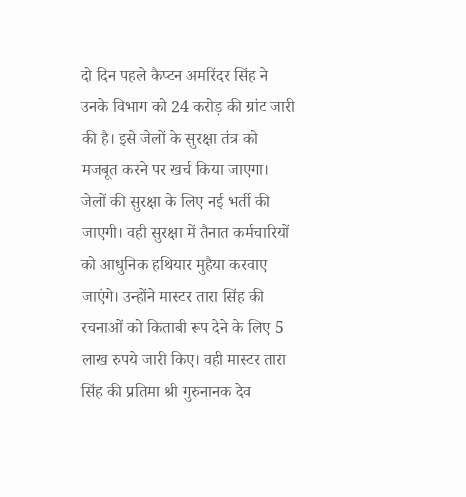दो दिन पहले कैप्टन अमरिंदर सिंह ने उनके विभाग को 24 करोड़ की ग्रांट जारी की है। इसे जेलों के सुरक्षा तंत्र को मजबूत करने पर खर्च किया जाएगा। जेलों की सुरक्षा के लिए नई भर्ती की जाएगी। वही सुरक्षा में तैनात कर्मचारियों को आधुनिक हथियार मुहैया करवाए जाएंगे। उन्होंने मास्टर तारा सिंह की रचनाओं को किताबी रूप देने के लिए 5 लाख रुपये जारी किए। वही मास्टर तारा सिंह की प्रतिमा श्री गुरुनानक देव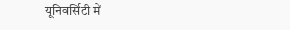यूनिवर्सिटी में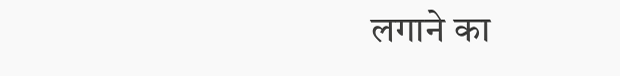लगाने का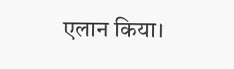एलान किया।